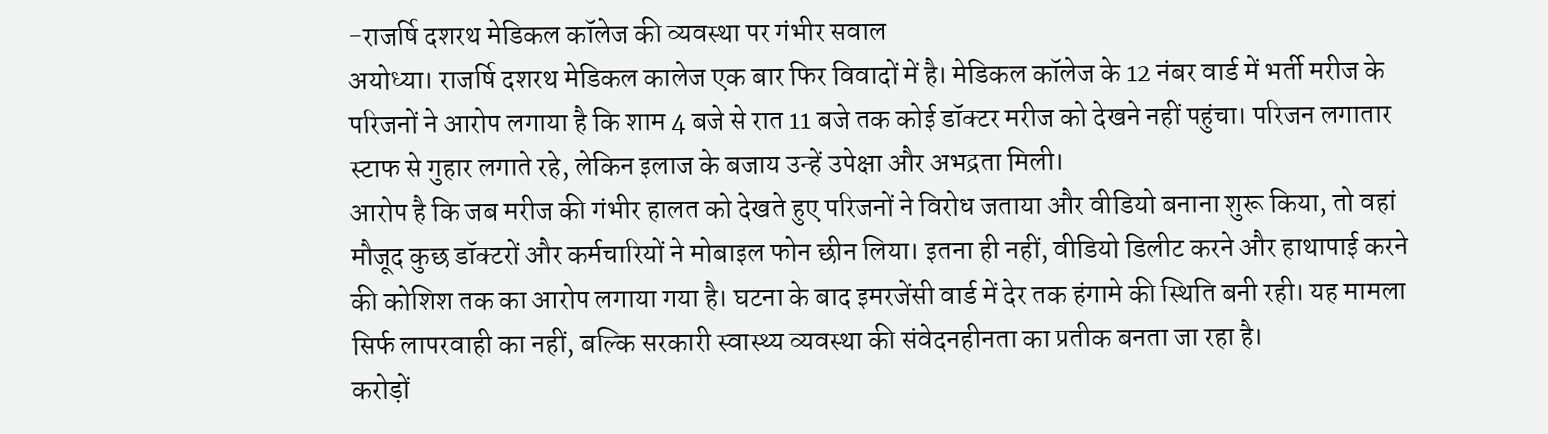-राजर्षि दशरथ मेडिकल कॉलेज की व्यवस्था पर गंभीर सवाल
अयोध्या। राजर्षि दशरथ मेडिकल कालेज एक बार फिर विवादों में है। मेडिकल कॉलेज के 12 नंबर वार्ड में भर्ती मरीज के परिजनों ने आरोप लगाया है कि शाम 4 बजे से रात 11 बजे तक कोई डॉक्टर मरीज को देखने नहीं पहुंचा। परिजन लगातार स्टाफ से गुहार लगाते रहे, लेकिन इलाज के बजाय उन्हें उपेक्षा और अभद्रता मिली।
आरोप है कि जब मरीज की गंभीर हालत को देखते हुए परिजनों ने विरोध जताया और वीडियो बनाना शुरू किया, तो वहां मौजूद कुछ डॉक्टरों और कर्मचारियों ने मोबाइल फोन छीन लिया। इतना ही नहीं, वीडियो डिलीट करने और हाथापाई करने की कोशिश तक का आरोप लगाया गया है। घटना के बाद इमरजेंसी वार्ड में देर तक हंगामे की स्थिति बनी रही। यह मामला सिर्फ लापरवाही का नहीं, बल्कि सरकारी स्वास्थ्य व्यवस्था की संवेदनहीनता का प्रतीक बनता जा रहा है।
करोड़ों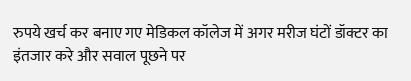रुपये खर्च कर बनाए गए मेडिकल कॉलेज में अगर मरीज घंटों डॉक्टर का इंतजार करे और सवाल पूछने पर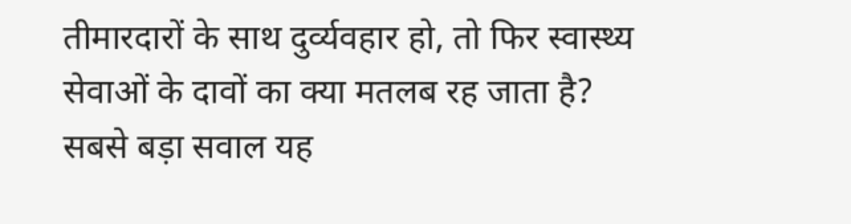तीमारदारों के साथ दुर्व्यवहार हो, तो फिर स्वास्थ्य सेवाओं के दावों का क्या मतलब रह जाता है? सबसे बड़ा सवाल यह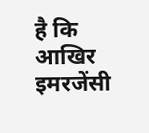है कि आखिर इमरजेंसी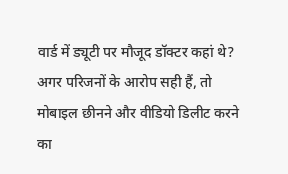वार्ड में ड्यूटी पर मौजूद डॉक्टर कहां थे? अगर परिजनों के आरोप सही हैं, तो मोबाइल छीनने और वीडियो डिलीट करने का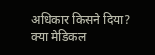अधिकार किसने दिया? क्या मेडिकल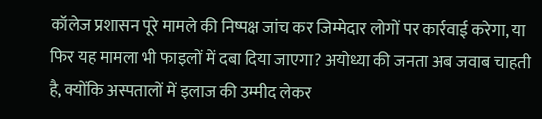कॉलेज प्रशासन पूरे मामले की निष्पक्ष जांच कर जिम्मेदार लोगों पर कार्रवाई करेगा, या फिर यह मामला भी फाइलों में दबा दिया जाएगा? अयोध्या की जनता अब जवाब चाहती है, क्योंकि अस्पतालों में इलाज की उम्मीद लेकर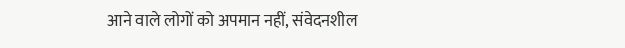आने वाले लोगों को अपमान नहीं, संवेदनशील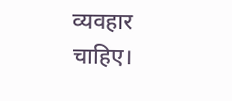व्यवहार चाहिए।